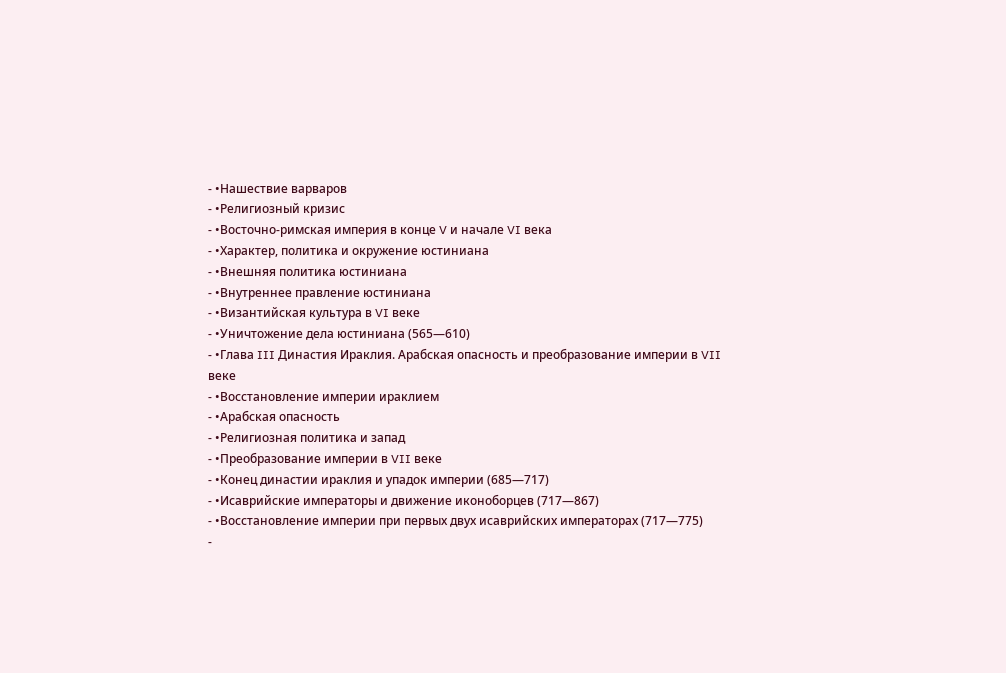- •Нашествие варваров
- •Религиозный кризис
- •Восточно-римская империя в конце V и начале VI века
- •Характер, политика и окружение юстиниана
- •Внешняя политика юстиниана
- •Внутреннее правление юстиниана
- •Византийская культура в VI веке
- •Уничтожение дела юстиниана (565—610)
- •Глава III Династия Ираклия. Арабская опасность и преобразование империи в VII веке
- •Восстановление империи ираклием
- •Арабская опасность
- •Религиозная политика и запад
- •Преобразование империи в VII веке
- •Конец династии ираклия и упадок империи (685—717)
- •Исаврийские императоры и движение иконоборцев (717—867)
- •Восстановление империи при первых двух исаврийских императорах (717—775)
-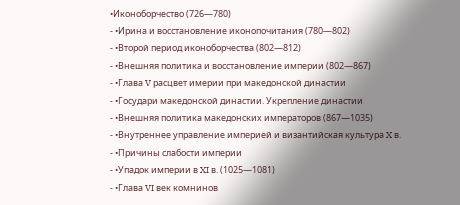•Иконоборчество (726—780)
- •Ирина и восстановление иконопочитания (780—802)
- •Второй период иконоборчества (802—812)
- •Внешняя политика и восстановление империи (802—867)
- •Глава V расцвет имерии при македонской династии
- •Государи македонской династии. Укрепление династии
- •Внешняя политика македонских императоров (867—1035)
- •Внутреннее управление империей и византийская культура X в.
- •Причины слабости империи
- •Упадок империи в XI в. (1025—1081)
- •Глава VI век комнинов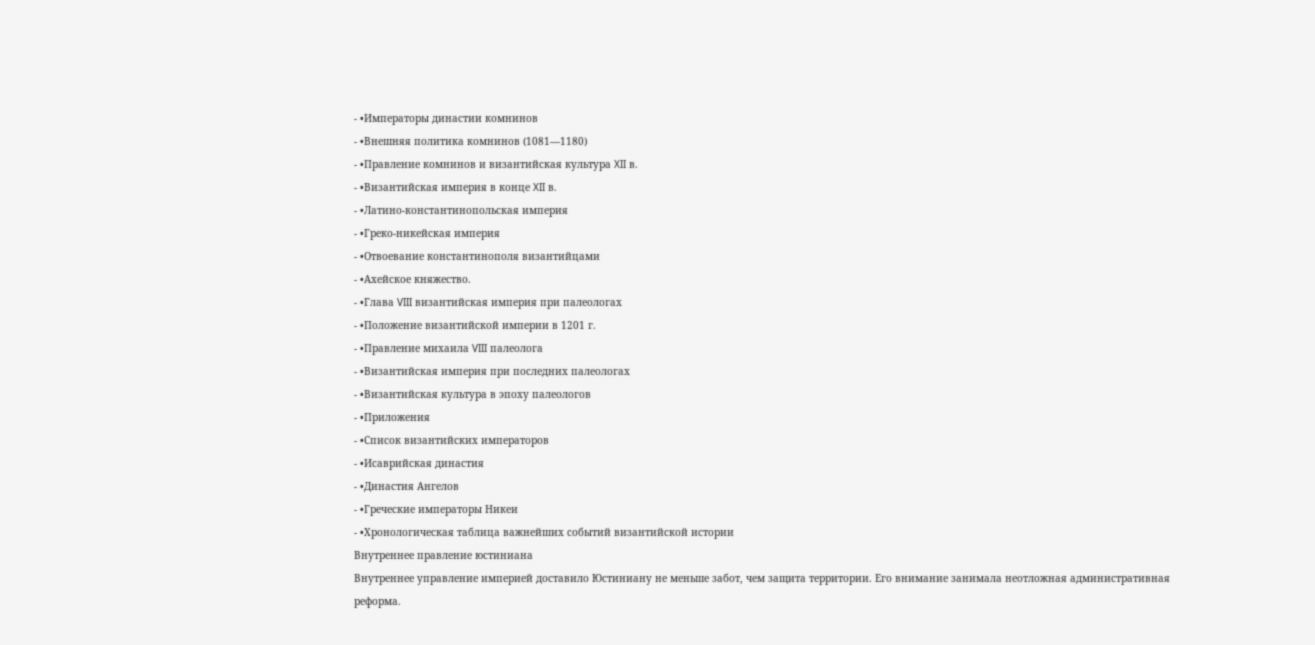- •Императоры династии комнинов
- •Внешняя политика комнинов (1081—1180)
- •Правление комнинов и византийская культура XII в.
- •Византийская империя в конце XII в.
- •Латино-константинопольская империя
- •Греко-никейская империя
- •Отвоевание константинополя византийцами
- •Ахейское княжество.
- •Глава VIII византийская империя при палеологах
- •Положение византийской империи в 1201 г.
- •Правление михаила VIII палеолога
- •Византийская империя при последних палеологах
- •Византийская культура в эпоху палеологов
- •Приложения
- •Список византийских императоров
- •Исаврийская династия
- •Династия Ангелов
- •Греческие императоры Никеи
- •Хронологическая таблица важнейших событий византийской истории
Внутреннее правление юстиниана
Внутреннее управление империей доставило Юстиниану не меньше забот, чем защита территории. Его внимание занимала неотложная административная реформа.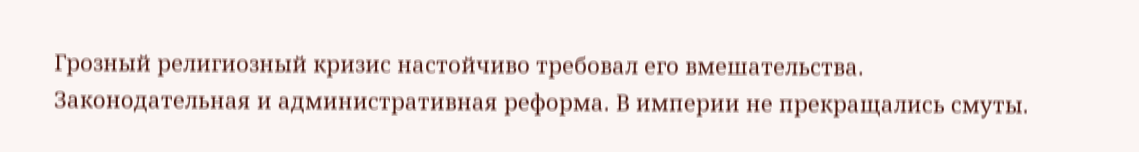Грозный религиозный кризис настойчиво требовал его вмешательства.
Законодательная и административная реформа. В империи не прекращались смуты.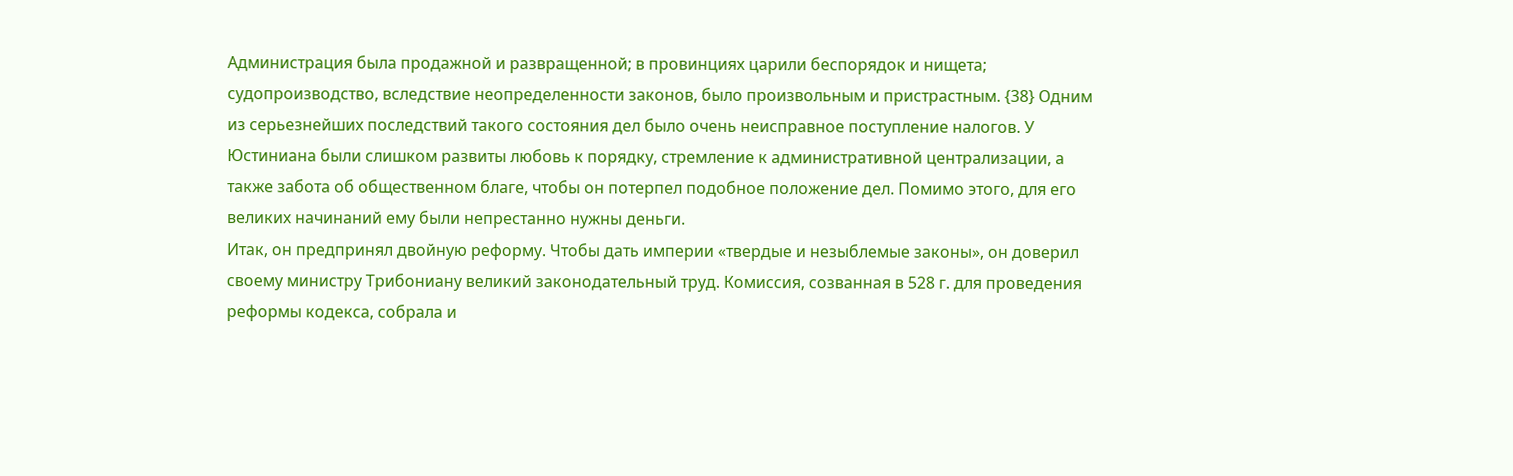Администрация была продажной и развращенной; в провинциях царили беспорядок и нищета; судопроизводство, вследствие неопределенности законов, было произвольным и пристрастным. {38} Одним из серьезнейших последствий такого состояния дел было очень неисправное поступление налогов. У Юстиниана были слишком развиты любовь к порядку, стремление к административной централизации, а также забота об общественном благе, чтобы он потерпел подобное положение дел. Помимо этого, для его великих начинаний ему были непрестанно нужны деньги.
Итак, он предпринял двойную реформу. Чтобы дать империи «твердые и незыблемые законы», он доверил своему министру Трибониану великий законодательный труд. Комиссия, созванная в 528 г. для проведения реформы кодекса, собрала и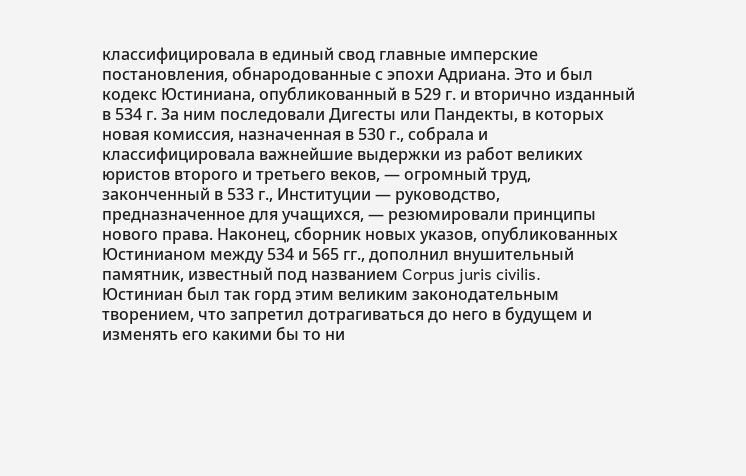классифицировала в единый свод главные имперские постановления, обнародованные с эпохи Адриана. Это и был кодекс Юстиниана, опубликованный в 529 г. и вторично изданный в 534 г. За ним последовали Дигесты или Пандекты, в которых новая комиссия, назначенная в 530 г., собрала и классифицировала важнейшие выдержки из работ великих юристов второго и третьего веков, — огромный труд, законченный в 533 г., Институции — руководство, предназначенное для учащихся, — резюмировали принципы нового права. Наконец, сборник новых указов, опубликованных Юстинианом между 534 и 565 гг., дополнил внушительный памятник, известный под названием Corpus juris civilis.
Юстиниан был так горд этим великим законодательным творением, что запретил дотрагиваться до него в будущем и изменять его какими бы то ни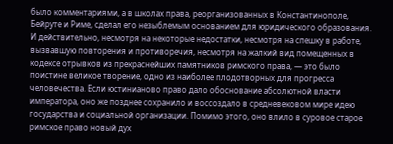было комментариями, а в школах права, реорганизованных в Константинополе, Бейруте и Риме, сделал его незыблемым основанием для юридического образования. И действительно, несмотря на некоторые недостатки, несмотря на спешку в работе, вызвавшую повторения и противоречия, несмотря на жалкий вид помещенных в кодексе отрывков из прекраснейших памятников римского права, — это было поистине великое творение, одно из наиболее плодотворных для прогресса человечества. Если юстинианово право дало обоснование абсолютной власти императора, оно же позднее сохранило и воссоздало в средневековом мире идею государства и социальной организации. Помимо этого, оно влило в суровое старое римское право новый дух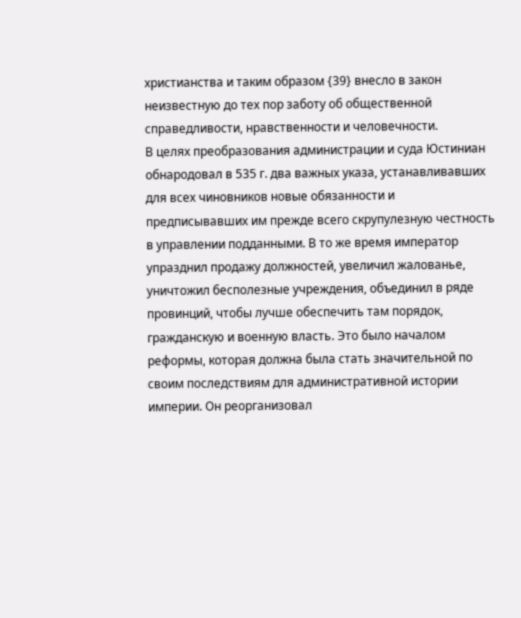христианства и таким образом {39} внесло в закон неизвестную до тех пор заботу об общественной справедливости, нравственности и человечности.
В целях преобразования администрации и суда Юстиниан обнародовал в 535 г. два важных указа, устанавливавших для всех чиновников новые обязанности и предписывавших им прежде всего скрупулезную честность в управлении подданными. В то же время император упразднил продажу должностей, увеличил жалованье, уничтожил бесполезные учреждения, объединил в ряде провинций, чтобы лучше обеспечить там порядок, гражданскую и военную власть. Это было началом реформы, которая должна была стать значительной по своим последствиям для административной истории империи. Он реорганизовал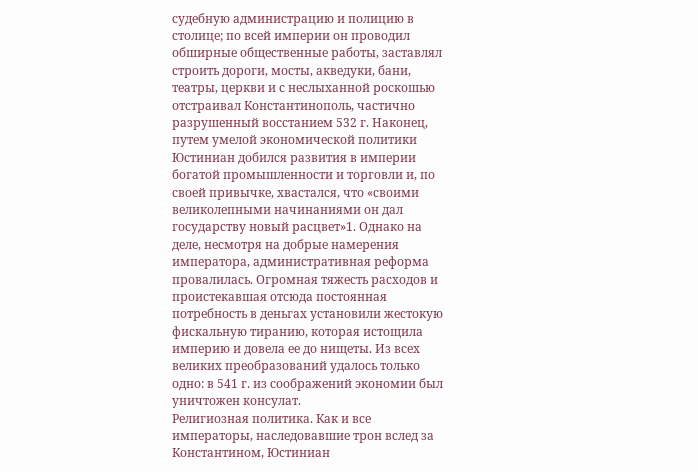судебную администрацию и полицию в столице; по всей империи он проводил обширные общественные работы, заставлял строить дороги, мосты, акведуки, бани, театры, церкви и с неслыханной роскошью отстраивал Константинополь, частично разрушенный восстанием 532 г. Наконец, путем умелой экономической политики Юстиниан добился развития в империи богатой промышленности и торговли и, по своей привычке, хвастался, что «своими великолепными начинаниями он дал государству новый расцвет»1. Однако на деле, несмотря на добрые намерения императора, административная реформа провалилась. Огромная тяжесть расходов и проистекавшая отсюда постоянная потребность в деньгах установили жестокую фискальную тиранию, которая истощила империю и довела ее до нищеты. Из всех великих преобразований удалось только одно: в 541 г. из соображений экономии был уничтожен консулат.
Религиозная политика. Как и все императоры, наследовавшие трон вслед за Константином, Юстиниан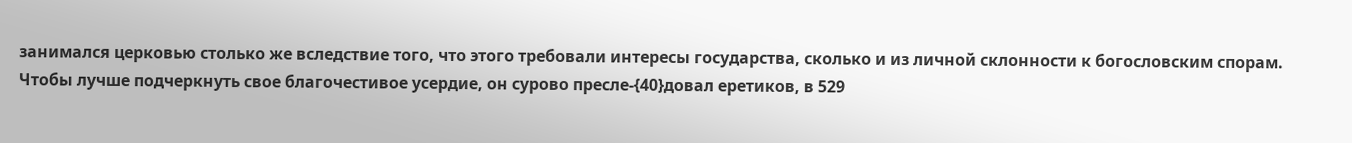занимался церковью столько же вследствие того, что этого требовали интересы государства, сколько и из личной склонности к богословским спорам. Чтобы лучше подчеркнуть свое благочестивое усердие, он сурово пресле-{40}довал еретиков, в 529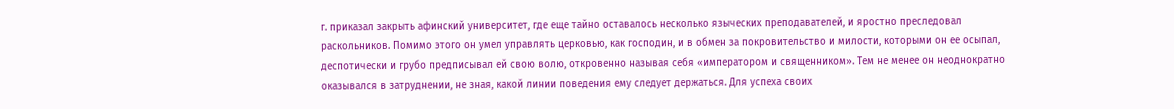г. приказал закрыть афинский университет, где еще тайно оставалось несколько языческих преподавателей, и яростно преследовал раскольников. Помимо этого он умел управлять церковью, как господин, и в обмен за покровительство и милости, которыми он ее осыпал, деспотически и грубо предписывал ей свою волю, откровенно называя себя «императором и священником». Тем не менее он неоднократно оказывался в затруднении, не зная, какой линии поведения ему следует держаться. Для успеха своих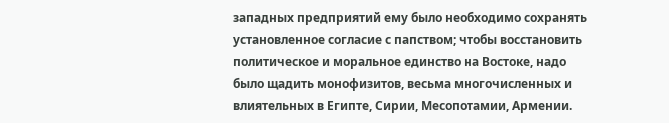западных предприятий ему было необходимо сохранять установленное согласие с папством; чтобы восстановить политическое и моральное единство на Востоке, надо было щадить монофизитов, весьма многочисленных и влиятельных в Египте, Сирии, Месопотамии, Армении.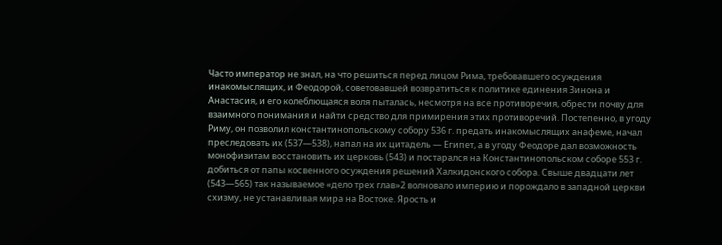Часто император не знал, на что решиться перед лицом Рима, требовавшего осуждения инакомыслящих, и Феодорой, советовавшей возвратиться к политике единения Зинона и Анастасия, и его колеблющаяся воля пыталась, несмотря на все противоречия, обрести почву для взаимного понимания и найти средство для примирения этих противоречий. Постепенно, в угоду Риму, он позволил константинопольскому собору 536 г. предать инакомыслящих анафеме, начал преследовать их (537—538), напал на их цитадель — Египет, а в угоду Феодоре дал возможность монофизитам восстановить их церковь (543) и постарался на Константинопольском соборе 553 г. добиться от папы косвенного осуждения решений Халкидонского собора. Свыше двадцати лет (543—565) так называемое «дело трех глав»2 волновало империю и порождало в западной церкви схизму, не устанавливая мира на Востоке. Ярость и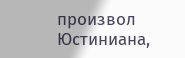произвол Юстиниана,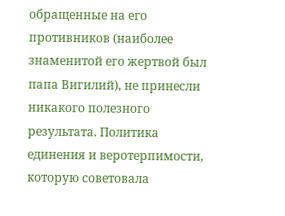обращенные на его противников (наиболее знаменитой его жертвой был папа Вигилий), не принесли никакого полезного результата. Политика единения и веротерпимости, которую советовала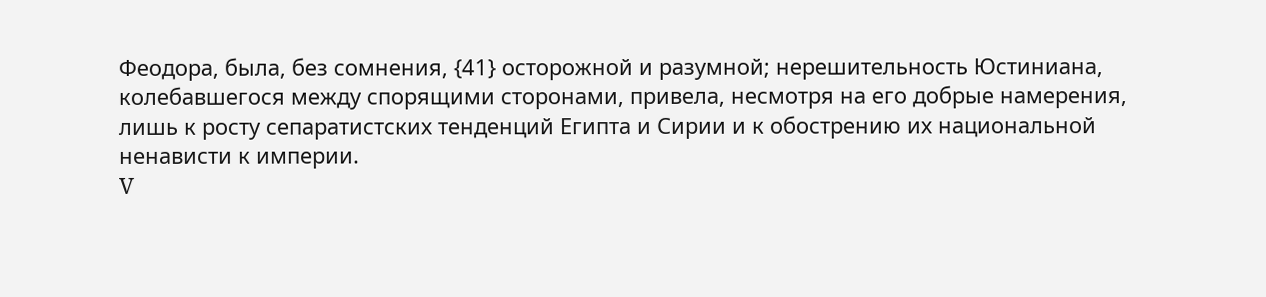Феодора, была, без сомнения, {41} осторожной и разумной; нерешительность Юстиниана, колебавшегося между спорящими сторонами, привела, несмотря на его добрые намерения, лишь к росту сепаратистских тенденций Египта и Сирии и к обострению их национальной ненависти к империи.
V